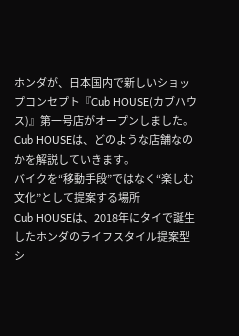ホンダが、日本国内で新しいショップコンセプト『Cub HOUSE(カブハウス)』第一号店がオープンしました。
Cub HOUSEは、どのような店舗なのかを解説していきます。
バイクを“移動手段”ではなく“楽しむ文化”として提案する場所
Cub HOUSEは、2018年にタイで誕生したホンダのライフスタイル提案型シ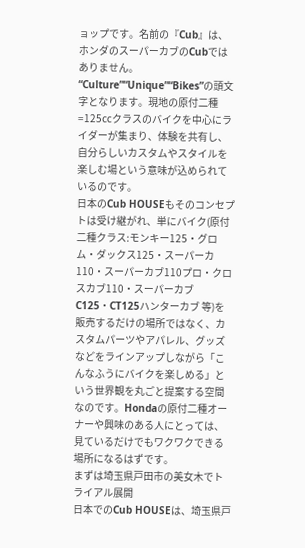ョップです。名前の『Cub』は、ホンダのスーパーカブのCubではありません。“Culture”“Unique”“Bikes”の頭文字となります。現地の原付二種=125㏄クラスのバイクを中心にライダーが集まり、体験を共有し、自分らしいカスタムやスタイルを楽しむ場という意味が込められているのです。
日本のCub HOUSEもそのコンセプトは受け継がれ、単にバイク(原付二種クラス:モンキー125・グロム・ダックス125・スーパーカ110・スーパーカブ110プロ・クロスカブ110・スーパーカブC125・CT125ハンターカブ 等)を販売するだけの場所ではなく、カスタムパーツやアパレル、グッズなどをラインアップしながら「こんなふうにバイクを楽しめる」という世界観を丸ごと提案する空間なのです。Hondaの原付二種オーナーや興味のある人にとっては、見ているだけでもワクワクできる場所になるはずです。
まずは埼玉県戸田市の美女木でトライアル展開
日本でのCub HOUSEは、埼玉県戸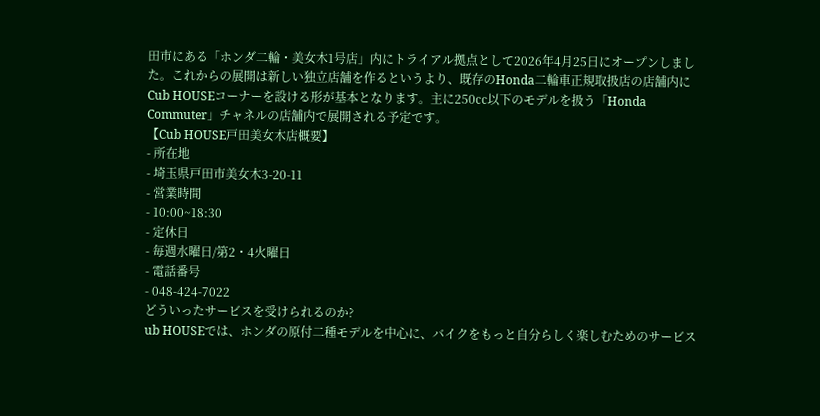田市にある「ホンダ二輪・美女木1号店」内にトライアル拠点として2026年4月25日にオープンしました。これからの展開は新しい独立店舗を作るというより、既存のHonda二輪車正規取扱店の店舗内にCub HOUSEコーナーを設ける形が基本となります。主に250㏄以下のモデルを扱う「Honda Commuter」チャネルの店舗内で展開される予定です。
【Cub HOUSE戸田美女木店概要】
- 所在地
- 埼玉県戸田市美女木3-20-11
- 営業時間
- 10:00~18:30
- 定休日
- 毎週水曜日/第2・4火曜日
- 電話番号
- 048-424-7022
どういったサービスを受けられるのか?
ub HOUSEでは、ホンダの原付二種モデルを中心に、バイクをもっと自分らしく楽しむためのサービス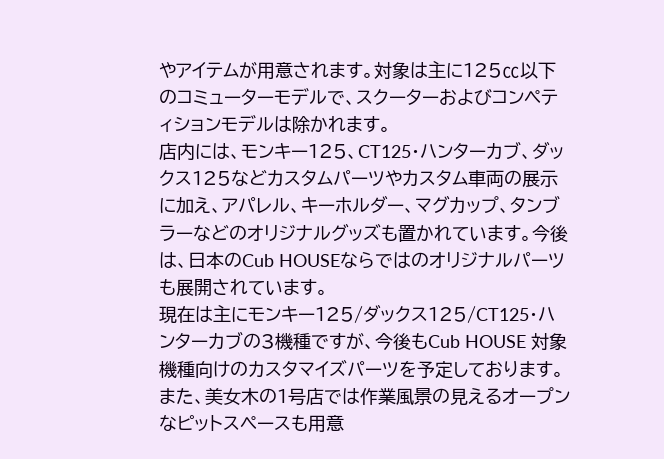やアイテムが用意されます。対象は主に125㏄以下のコミューターモデルで、スクーターおよびコンペティションモデルは除かれます。
店内には、モンキー125、CT125・ハンターカブ、ダックス125などカスタムパーツやカスタム車両の展示に加え、アパレル、キーホルダー、マグカップ、タンブラーなどのオリジナルグッズも置かれています。今後は、日本のCub HOUSEならではのオリジナルパーツも展開されています。
現在は主にモンキー125/ダックス125/CT125・ハンターカブの3機種ですが、今後もCub HOUSE 対象機種向けのカスタマイズパーツを予定しております。
また、美女木の1号店では作業風景の見えるオープンなピットスペースも用意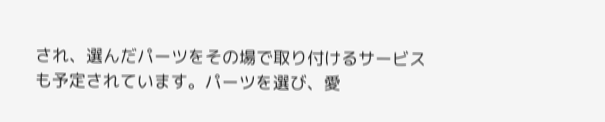され、選んだパーツをその場で取り付けるサービスも予定されています。パーツを選び、愛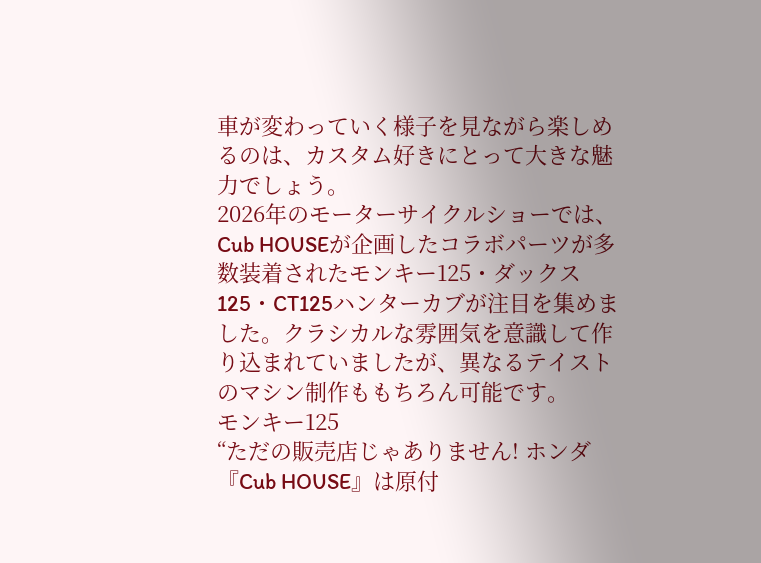車が変わっていく様子を見ながら楽しめるのは、カスタム好きにとって大きな魅力でしょう。
2026年のモーターサイクルショーでは、Cub HOUSEが企画したコラボパーツが多数装着されたモンキー125・ダックス125・CT125ハンターカブが注目を集めました。クラシカルな雰囲気を意識して作り込まれていましたが、異なるテイストのマシン制作ももちろん可能です。
モンキー125
“ただの販売店じゃありません! ホンダ『Cub HOUSE』は原付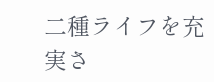二種ライフを充実さ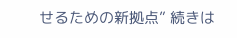せるための新拠点” 続きは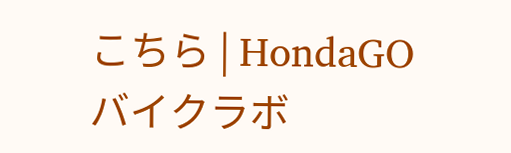こちら | HondaGOバイクラボ